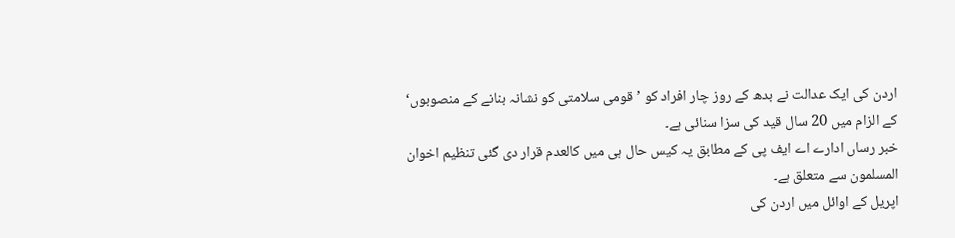اردن کی ایک عدالت نے بدھ کے روز چار افراد کو ’قومی سلامتی کو نشانہ بنانے کے منصوبوں‘ کے الزام میں 20 سال قید کی سزا سنائی ہے۔
خبر رساں ادارے اے ایف پی کے مطابق یہ کیس حال ہی میں کالعدم قرار دی گئی تنظیم اخوان المسلمون سے متعلق ہے۔
اپریل کے اوائل میں اردن کی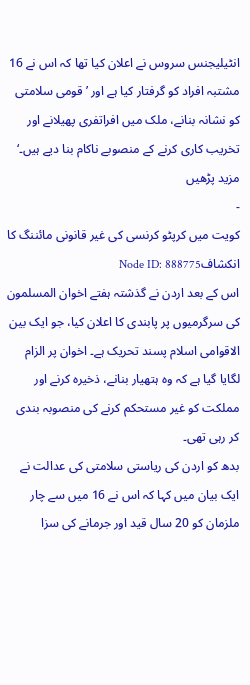انٹیلیجنس سروس نے اعلان کیا تھا کہ اس نے 16 مشتبہ افراد کو گرفتار کیا ہے اور ’قومی سلامتی کو نشانہ بنانے، ملک میں افراتفری پھیلانے اور تخریب کاری کرنے کے منصوبے ناکام بنا دیے ہیں۔‘
مزید پڑھیں
-
کویت میں کرپٹو کرنسی کی غیر قانونی مائننگ کا انکشافNode ID: 888775
اس کے بعد اردن نے گذشتہ ہفتے اخوان المسلمون کی سرگرمیوں پر پابندی کا اعلان کیا، جو ایک بین الاقوامی اسلام پسند تحریک ہے۔ اخوان پر الزام لگایا گیا ہے کہ وہ ہتھیار بنانے، ذخیرہ کرنے اور مملکت کو غیر مستحکم کرنے کی منصوبہ بندی کر رہی تھی۔
بدھ کو اردن کی ریاستی سلامتی کی عدالت نے ایک بیان میں کہا کہ اس نے 16 میں سے چار ملزمان کو 20 سال قید اور جرمانے کی سزا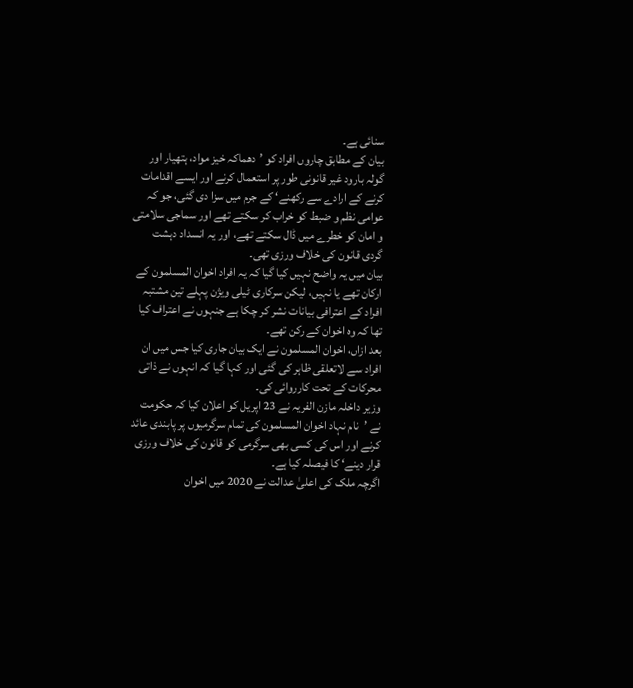سنائی ہے۔
بیان کے مطابق چاروں افراد کو ’دھماکہ خیز مواد، ہتھیار اور گولہ بارود غیر قانونی طور پر استعمال کرنے اور ایسے اقدامات کرنے کے ارادے سے رکھنے‘ کے جرم میں سزا دی گئی، جو کہ عوامی نظم و ضبط کو خراب کر سکتے تھے اور سماجی سلامتی و امان کو خطرے میں ڈال سکتے تھے، اور یہ انسداد دہشت گردی قانون کی خلاف ورزی تھی۔
بیان میں یہ واضح نہیں کیا گیا کہ یہ افراد اخوان المسلمون کے ارکان تھے یا نہیں، لیکن سرکاری ٹیلی ویژن پہلے تین مشتبہ افراد کے اعترافی بیانات نشر کر چکا ہے جنہوں نے اعتراف کیا تھا کہ وہ اخوان کے رکن تھے۔
بعد ازاں، اخوان المسلمون نے ایک بیان جاری کیا جس میں ان افراد سے لاتعلقی ظاہر کی گئی اور کہا گیا کہ انہوں نے ذاتی محرکات کے تحت کارروائی کی۔
وزیر داخلہ مازن الفریہ نے 23 اپریل کو اعلان کیا کہ حکومت نے ’نام نہاد اخوان المسلمون کی تمام سرگرمیوں پر پابندی عائد کرنے اور اس کی کسی بھی سرگرمی کو قانون کی خلاف ورزی قرار دینے‘ کا فیصلہ کیا ہے۔
اگرچہ ملک کی اعلیٰ عدالت نے 2020 میں اخوان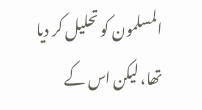المسلمون کو تحلیل کر دیا تھا، لیکن اس کے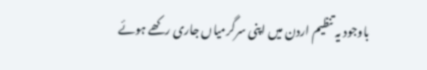باوجود یہ تنظیم اردن میں اپنی سرگرمیاں جاری رکھے ہوئے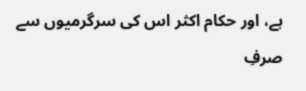ہے، اور حکام اکثر اس کی سرگرمیوں سے صرفِ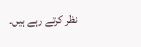نظر کرتے رہے ہیں۔